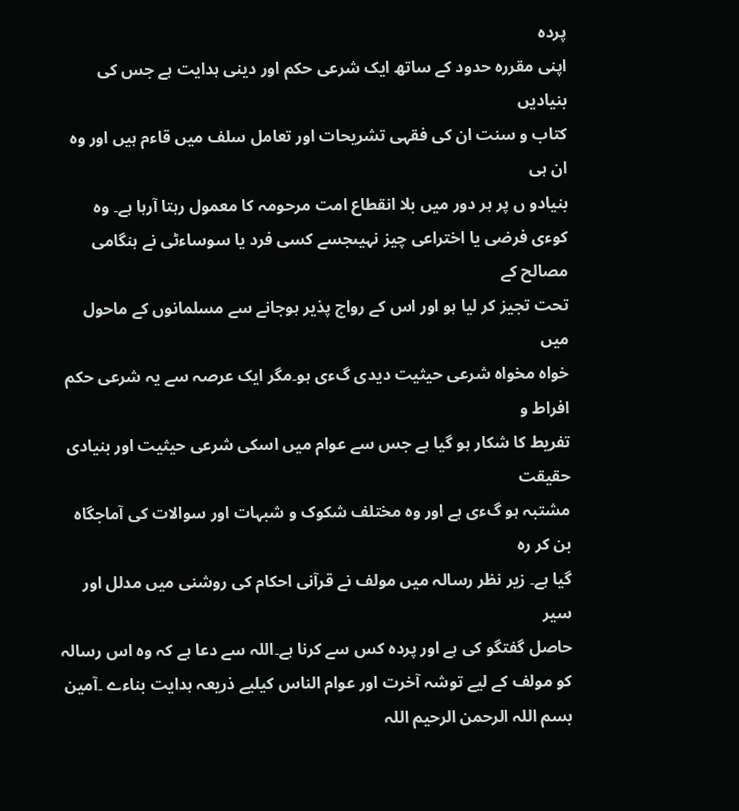پردہ
اپنی مقررہ حدود کے ساتھ ایک شرعی حکم اور دینی ہدایت ہے جس کی بنیادیں
کتاب و سنت ان کی فقہی تشریحات اور تعامل سلف میں قاءم ہیں اور وہ ان ہی
بنیادو ں پر ہر دور میں بلا انقطاع امت مرحومہ کا معمول رہتا آرہا ہے۔ وہ
کوءی فرضی یا اختراعی چیز نہیںجسے کسی فرد یا سوساءٹی نے ہنگامی مصالح کے
تحت تجیز کر لیا ہو اور اس کے رواج پذیر ہوجانے سے مسلمانوں کے ماحول میں
خواہ مخواہ شرعی حیثیت دیدی گءی ہو۔مگر ایک عرصہ سے یہ شرعی حکم افراط و
تفریط کا شکار ہو گیا ہے جس سے عوام میں اسکی شرعی حیثیت اور بنیادی حقیقت
مشتبہ ہو گءی ہے اور وہ مختلف شکوک و شبہات اور سوالات کی آماجگاہ بن کر رہ
گیا ہے۔ زیر نظر رسالہ میں مولف نے قرآنی احکام کی روشنی میں مدلل اور سیر
حاصل گفتگو کی ہے اور پردہ کس سے کرنا ہے۔اللہ سے دعا ہے کہ وہ اس رسالہ
کو مولف کے لیے توشہ آخرت اور عوام الناس کیلیے ذریعہ ہدایت بناءے ۔آمین
بسم اللہ الرحمن الرحیم اللہ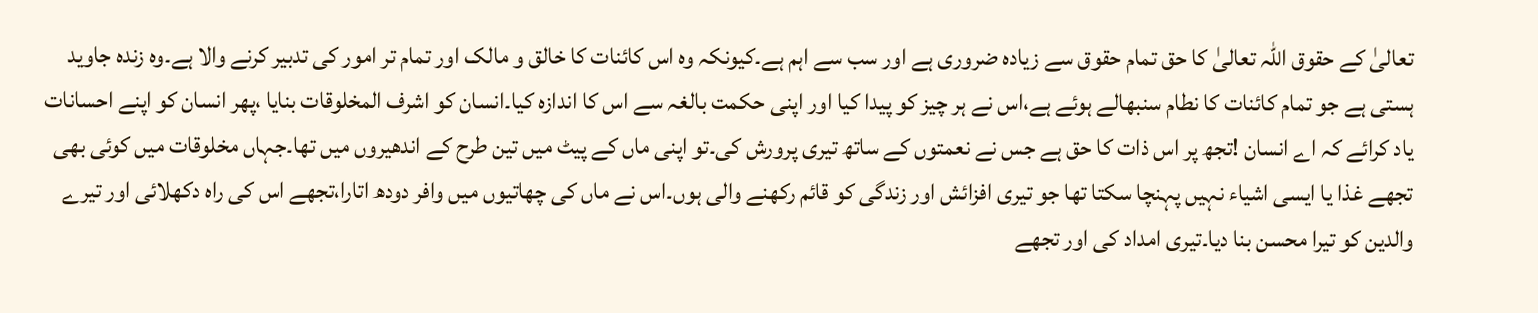تعالیٰ کے حقوق اللہ تعالیٰ کا حق تمام حقوق سے زیادہ ضروری ہے اور سب سے اہم ہے۔کیونکہ وہ اس کائنات کا خالق و مالک اور تمام تر امور کی تدبیر کرنے والا ہے۔وہ زندہ جاوید ہستی ہے جو تمام کائنات کا نطام سنبھالے ہوئے ہے،اس نے ہر چیز کو پیدا کیا اور اپنی حکمت بالغہ سے اس کا اندازہ کیا۔انسان کو اشرف المخلوقات بنایا ،پھر انسان کو اپنے احسانات یاد کرائے کہ اے انسان !تجھ پر اس ذات کا حق ہے جس نے نعمتوں کے ساتھ تیری پرورش کی۔تو اپنی ماں کے پیٹ میں تین طرح کے اندھیروں میں تھا۔جہاں مخلوقات میں کوئی بھی تجھے غذا یا ایسی اشیاء نہیں پہنچا سکتا تھا جو تیری افزائش اور زندگی کو قائم رکھنے والی ہوں۔اس نے ماں کی چھاتیوں میں وافر دودھ اتارا،تجھے اس کی راہ دکھلائی اور تیرے والدین کو تیرا محسن بنا دیا۔تیری امداد کی اور تجھے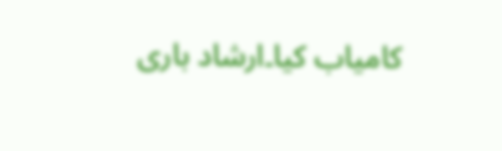کامیاب کیا۔ارشاد باری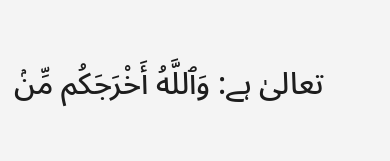تعالیٰ ہے: وَٱللَّهُ أَخْرَجَكُم مِّنۢ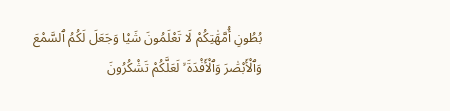بُطُونِ أُمَّهَٰتِكُمْ لَا تَعْلَمُونَ شَيْا وَجَعَلَ لَكُمُ ٱلسَّمْعَ وَٱلْأَبْصَٰرَ وَٱلْأَفْدَةَ ۙ لَعَلَّكُمْ تَشْكُرُونَ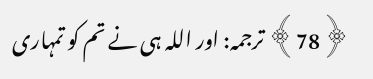﴿78﴾ ترجمہ: اور اللہ ہی نے تم کو تمہاری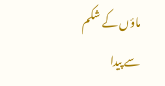ماؤں کے شکم سے پیدا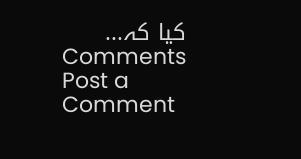کیا کہ...
Comments
Post a Comment